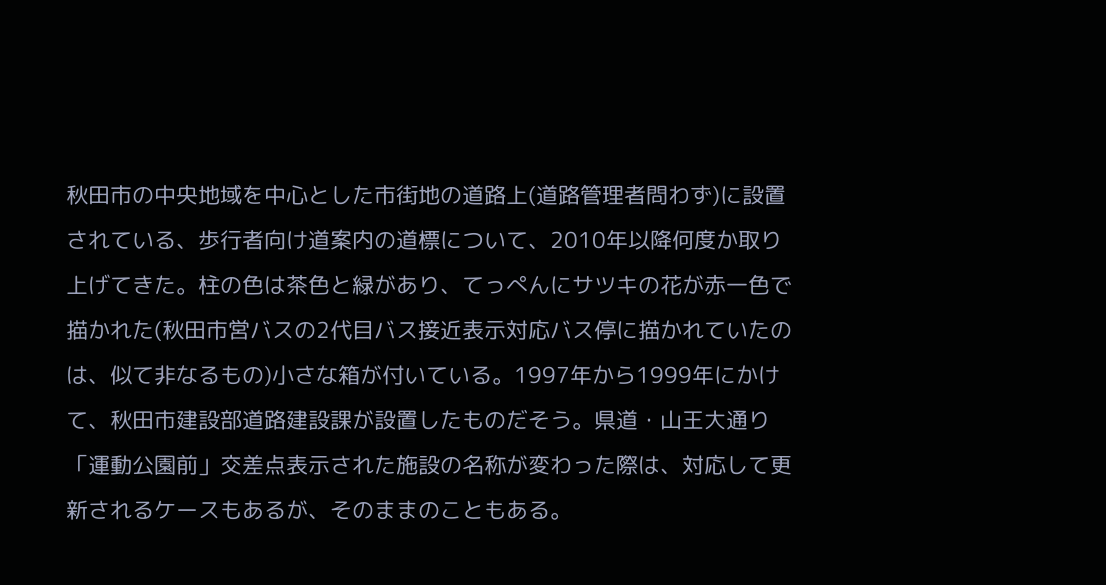秋田市の中央地域を中心とした市街地の道路上(道路管理者問わず)に設置されている、歩行者向け道案内の道標について、2010年以降何度か取り上げてきた。柱の色は茶色と緑があり、てっぺんにサツキの花が赤一色で描かれた(秋田市営バスの2代目バス接近表示対応バス停に描かれていたのは、似て非なるもの)小さな箱が付いている。1997年から1999年にかけて、秋田市建設部道路建設課が設置したものだそう。県道・山王大通り「運動公園前」交差点表示された施設の名称が変わった際は、対応して更新されるケースもあるが、そのままのこともある。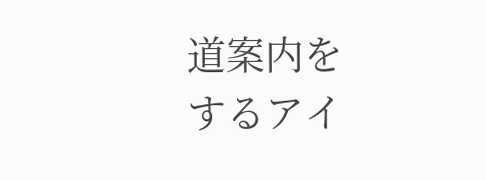道案内をするアイ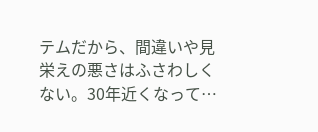テムだから、間違いや見栄えの悪さはふさわしくない。30年近くなって…